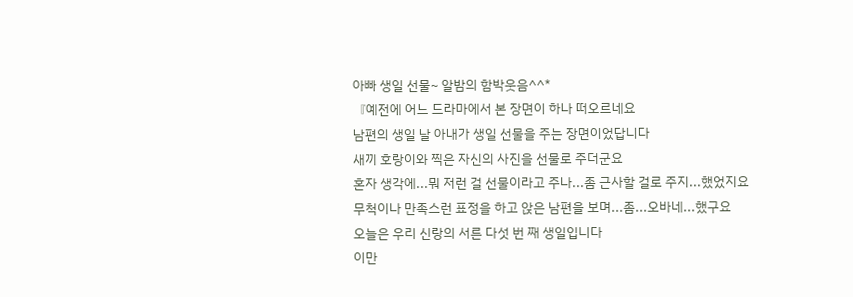아빠 생일 선물~ 알밤의 함박웃음^^*
『예전에 어느 드라마에서 본 장면이 하나 떠오르네요
남편의 생일 날 아내가 생일 선물을 주는 장면이었답니다
새끼 호랑이와 찍은 자신의 사진을 선물로 주더군요
혼자 생각에...뭐 저런 걸 선물이라고 주나...좀 근사할 걸로 주지...했었지요
무척이나 만족스런 표정을 하고 앉은 남편을 보며...좀...오바네...했구요
오늘은 우리 신랑의 서른 다섯 번 째 생일입니다
이만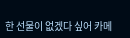한 선물이 없겠다 싶어 카메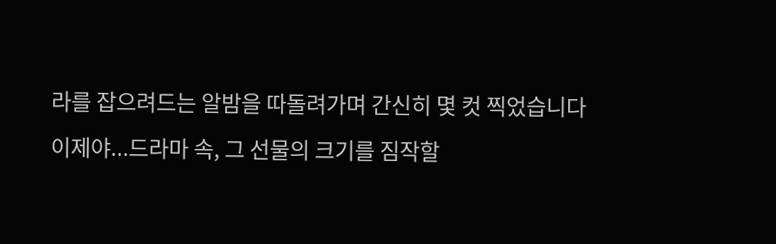라를 잡으려드는 알밤을 따돌려가며 간신히 몇 컷 찍었습니다
이제야...드라마 속, 그 선물의 크기를 짐작할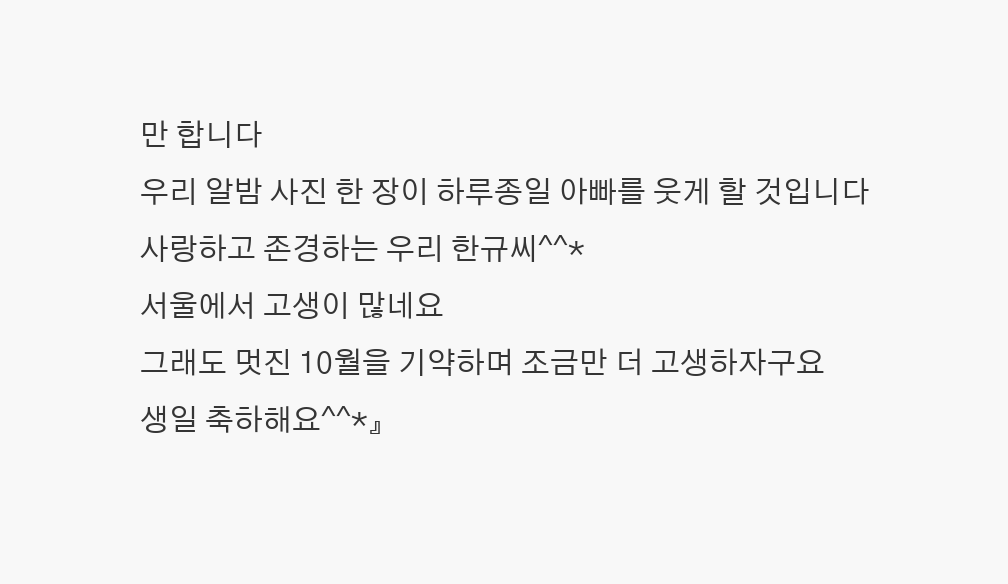만 합니다
우리 알밤 사진 한 장이 하루종일 아빠를 웃게 할 것입니다
사랑하고 존경하는 우리 한규씨^^*
서울에서 고생이 많네요
그래도 멋진 10월을 기약하며 조금만 더 고생하자구요
생일 축하해요^^*』